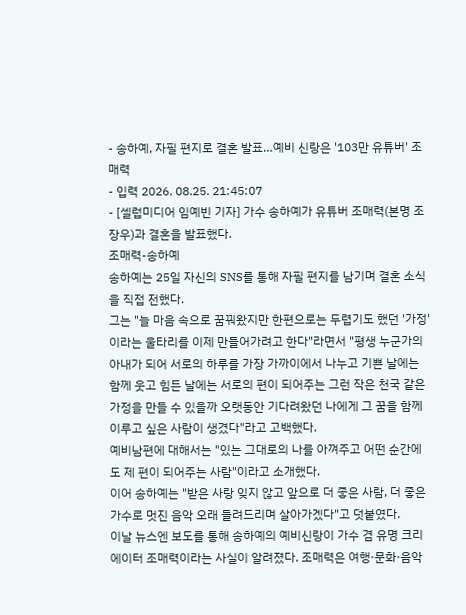- 송하예, 자필 편지로 결혼 발표…예비 신랑은 '103만 유튜버' 조매력
- 입력 2026. 08.25. 21:45:07
- [셀럽미디어 임예빈 기자] 가수 송하예가 유튜버 조매력(본명 조장우)과 결혼을 발표했다.
조매력-송하예
송하예는 25일 자신의 SNS를 통해 자필 편지를 남기며 결혼 소식을 직접 전했다.
그는 "늘 마음 속으로 꿈꿔왔지만 한편으로는 두렵기도 했던 '가정'이라는 울타리를 이제 만들어가려고 한다"라면서 "평생 누군가의 아내가 되어 서로의 하루를 가장 가까이에서 나누고 기쁜 날에는 함께 웃고 힘든 날에는 서로의 편이 되어주는 그런 작은 천국 같은 가정을 만들 수 있을까 오랫동안 기다려왔던 나에게 그 꿈을 함께 이루고 싶은 사람이 생겼다"라고 고백했다.
예비남편에 대해서는 "있는 그대로의 나를 아껴주고 어떤 순간에도 제 편이 되어주는 사람"이라고 소개했다.
이어 송하예는 "받은 사랑 잊지 않고 앞으로 더 좋은 사람, 더 좋은 가수로 멋진 음악 오래 들려드리며 살아가겠다"고 덧붙였다.
이날 뉴스엔 보도를 통해 송하예의 예비신랑이 가수 겸 유명 크리에이터 조매력이라는 사실이 알려졌다. 조매력은 여행·문화·음악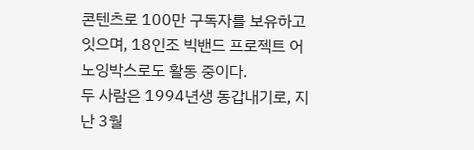콘텐츠로 100만 구독자를 보유하고 잇으며, 18인조 빅밴드 프로젝트 어노잉박스로도 활동 중이다.
두 사람은 1994년생 동갑내기로, 지난 3월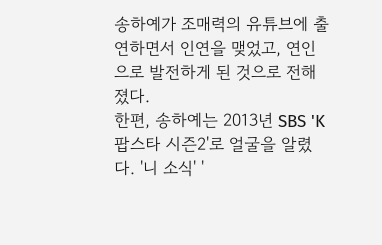송하예가 조매력의 유튜브에 출연하면서 인연을 맺었고, 연인으로 발전하게 된 것으로 전해졌다.
한편, 송하예는 2013년 SBS 'K팝스타 시즌2'로 얼굴을 알렸다. '니 소식' '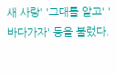새 사랑' '그대를 알고' '바다가자' 등을 불렀다.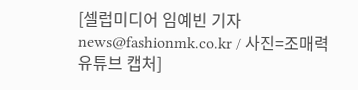[셀럽미디어 임예빈 기자 news@fashionmk.co.kr / 사진=조매력 유튜브 캡처]